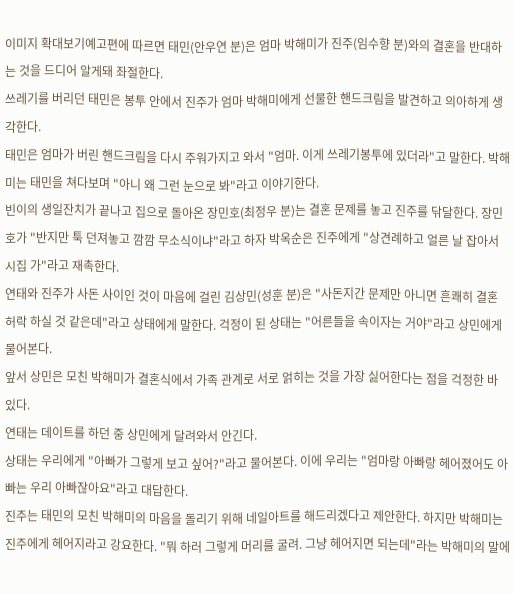이미지 확대보기예고편에 따르면 태민(안우연 분)은 엄마 박해미가 진주(임수향 분)와의 결혼을 반대하는 것을 드디어 알게돼 좌절한다.
쓰레기를 버리던 태민은 봉투 안에서 진주가 엄마 박해미에게 선물한 핸드크림을 발견하고 의아하게 생각한다.
태민은 엄마가 버린 핸드크림을 다시 주워가지고 와서 "엄마. 이게 쓰레기봉투에 있더라"고 말한다. 박해미는 태민을 쳐다보며 "아니 왜 그런 눈으로 봐"라고 이야기한다.
빈이의 생일잔치가 끝나고 집으로 돌아온 장민호(최정우 분)는 결혼 문제를 놓고 진주를 닦달한다. 장민호가 "반지만 툭 던져놓고 깜깜 무소식이냐"라고 하자 박옥순은 진주에게 "상견례하고 얼른 날 잡아서 시집 가"라고 재촉한다.
연태와 진주가 사돈 사이인 것이 마음에 걸린 김상민(성훈 분)은 "사돈지간 문제만 아니면 흔쾌히 결혼 허락 하실 것 같은데"라고 상태에게 말한다. 걱정이 된 상태는 "어른들을 속이자는 거야"라고 상민에게 물어본다.
앞서 상민은 모친 박해미가 결혼식에서 가족 관계로 서로 얽히는 것을 가장 싫어한다는 점을 걱정한 바 있다.
연태는 데이트를 하던 중 상민에게 달려와서 안긴다.
상태는 우리에게 "아빠가 그렇게 보고 싶어?"라고 물어본다. 이에 우리는 "엄마랑 아빠랑 헤어졌어도 아빠는 우리 아빠잖아요"라고 대답한다.
진주는 태민의 모친 박해미의 마음을 돌리기 위해 네일아트를 해드리겠다고 제안한다. 하지만 박해미는 진주에게 헤어지라고 강요한다. "뭐 하러 그렇게 머리를 굴려. 그냥 헤어지면 되는데"라는 박해미의 말에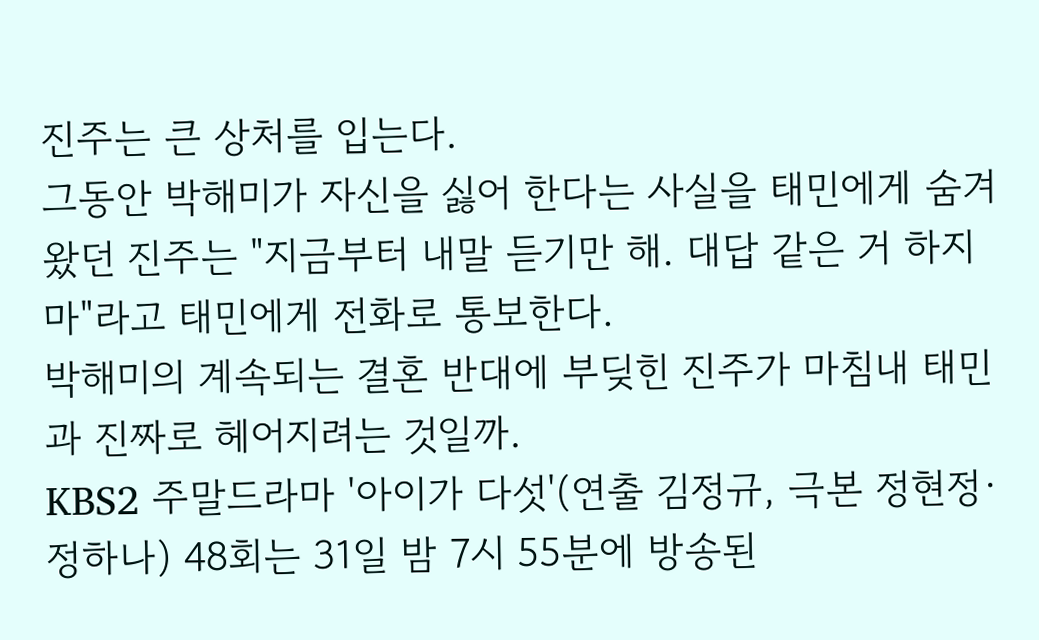진주는 큰 상처를 입는다.
그동안 박해미가 자신을 싫어 한다는 사실을 태민에게 숨겨왔던 진주는 "지금부터 내말 듣기만 해. 대답 같은 거 하지 마"라고 태민에게 전화로 통보한다.
박해미의 계속되는 결혼 반대에 부딪힌 진주가 마침내 태민과 진짜로 헤어지려는 것일까.
KBS2 주말드라마 '아이가 다섯'(연출 김정규, 극본 정현정·정하나) 48회는 31일 밤 7시 55분에 방송된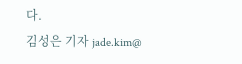다.
김성은 기자 jade.kim@